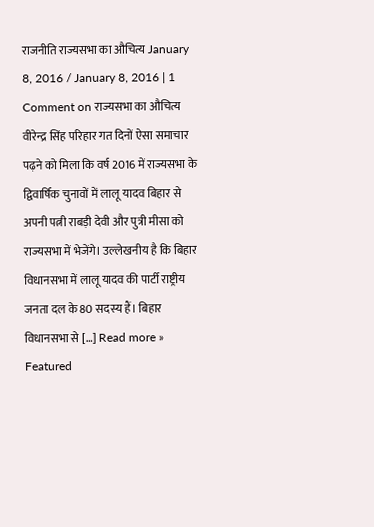राजनीति राज्यसभा का औचित्य January 8, 2016 / January 8, 2016 | 1 Comment on राज्यसभा का औचित्य वीरेन्द्र सिंह परिहार गत दिनों ऐसा समाचार पढ़ने को मिला कि वर्ष 2016 में राज्यसभा के द्विवार्षिक चुनावों में लालू यादव बिहार से अपनी पत्नी राबड़ी देवी और पुत्री मीसा को राज्यसभा में भेजेंगे। उल्लेखनीय है कि बिहार विधानसभा में लालू यादव की पार्टी राष्ट्रीय जनता दल के 80 सदस्य हैं। बिहार विधानसभा से […] Read more » Featured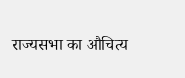राज्यसभा का औचित्य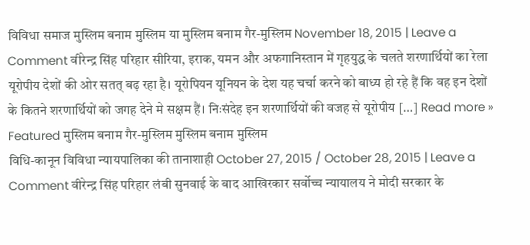विविधा समाज मुस्लिम बनाम मुस्लिम या मुस्लिम बनाम गैर-मुस्लिम November 18, 2015 | Leave a Comment वीरेन्द्र सिंह परिहार सीरिया, इराक, यमन और अफगानिस्तान में गृहयुद्ध के चलते शरणार्थियों का रेला यूरोपीय देशों की ओर सतत् बढ़ रहा है। यूरोपियन यूनियन के देश यह चर्चा करने को बाध्य हो रहे हैं कि वह इन देशों के कितने शरणार्थियों को जगह देने मे सक्षम हैं। निःसंदेह इन शरणार्थियों की वजह से यूरोपीय […] Read more » Featured मुस्लिम बनाम गैर-मुस्लिम मुस्लिम बनाम मुस्लिम
विधि-कानून विविधा न्यायपालिका की तानाशाही October 27, 2015 / October 28, 2015 | Leave a Comment वीरेन्द्र सिंह परिहार लंबी सुनवाई के बाद आखिरकार सर्वोच्च न्यायालय ने मोदी सरकार के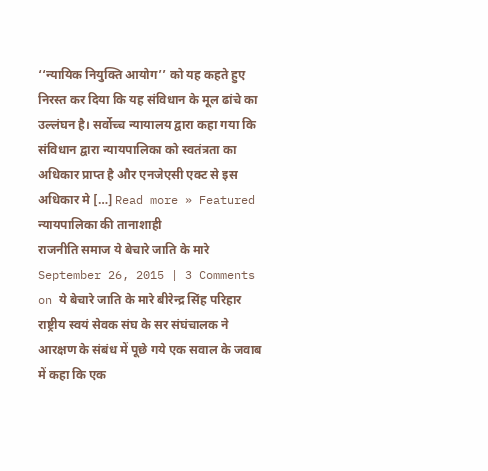‘‘न्यायिक नियुक्ति आयोग’’ को यह कहते हुए निरस्त कर दिया कि यह संविधान के मूल ढांचे का उल्लंघन है। सर्वोच्च न्यायालय द्वारा कहा गया कि संविधान द्वारा न्यायपालिका को स्वतंत्रता का अधिकार प्राप्त है और एनजेएसी एक्ट से इस अधिकार मे […] Read more » Featured न्यायपालिका की तानाशाही
राजनीति समाज ये बेचारे जाति के मारे September 26, 2015 | 3 Comments on ये बेचारे जाति के मारे बीरेन्द्र सिंह परिहार राष्ट्रीय स्वयं सेवक संघ के सर संघंचालक ने आरक्षण के संबंध में पूछे गये एक सवाल के जवाब में कहा कि एक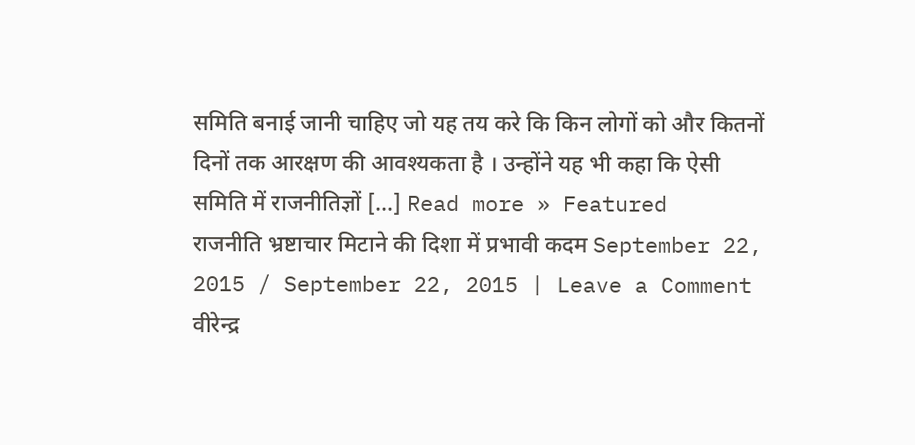समिति बनाई जानी चाहिए जो यह तय करे कि किन लोगों को और कितनों दिनों तक आरक्षण की आवश्यकता है । उन्होंने यह भी कहा कि ऐसी समिति में राजनीतिज्ञों […] Read more » Featured
राजनीति भ्रष्टाचार मिटाने की दिशा में प्रभावी कदम September 22, 2015 / September 22, 2015 | Leave a Comment वीरेन्द्र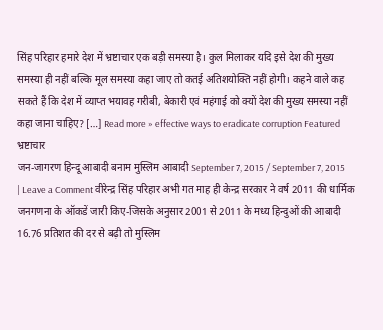सिंह परिहार हमारे देश में भ्रष्टाचार एक बड़ी समस्या है। कुल मिलाकर यदि इसे देश की मुख्य समस्या ही नहीं बल्कि मूल समस्या कहा जाए तो कतई अतिशयोक्ति नहीं होगी। कहने वाले कह सकते हैं कि देश में व्याप्त भयावह गरीबी, बेकारी एवं महंगाई को क्यों देश की मुख्य समस्या नहीं कहा जाना चाहिए? […] Read more » effective ways to eradicate corruption Featured भ्रष्टाचार
जन-जागरण हिन्दू आबादी बनाम मुस्लिम आबादी September 7, 2015 / September 7, 2015 | Leave a Comment वीरेन्द्र सिंह परिहार अभी गत माह ही केन्द्र सरकार ने वर्ष 2011 की धार्मिक जनगणना के ऑकडें जारी किए-जिसके अनुसार 2001 से 2011 के मध्य हिन्दुओं की आबादी 16.76 प्रतिशत की दर से बढ़ी तो मुस्लिम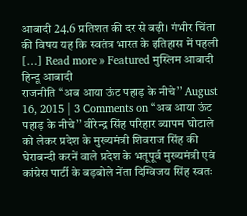आबादी 24.6 प्रतिशत की दर से बढ़ी। गंभीर चिंता की विषय यह कि स्वतंत्र भारत के इतिहास में पहली […] Read more » Featured मुस्लिम आबादी हिन्दू आबादी
राजनीति ‘‘अब आया ऊंट पहाड़ के नीचे’’ August 16, 2015 | 3 Comments on ‘‘अब आया ऊंट पहाड़ के नीचे’’ वीरेन्द्र सिंह परिहार ब्यापम घोटाले को लेकर प्रदेश के मुख्यमंत्री शिवराज सिंह की घेराबन्दी करनें वाले प्रदेश के भतूपूर्व मुख्यमंत्री एवं कांग्रेस पार्टी के बड़बोले नेंता दिग्विजय सिंह स्वतः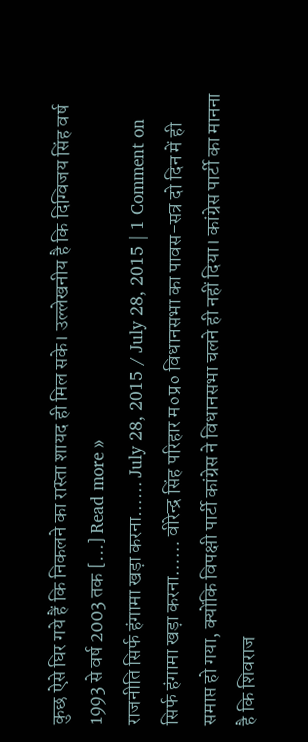कुछ ऐसे घिर गये हैं कि निकलने का रास्ता शायद ही मिल सके। उल्लेखनीय है कि दिग्विजय सिंह वर्ष 1993 से वर्ष 2003 तक […] Read more »
राजनीति सिर्फ हंगामा खड़ा करना…… July 28, 2015 / July 28, 2015 | 1 Comment on सिर्फ हंगामा खड़ा करना…… वीरेन्द्र सिंह परिहार म०प्र० विधानसभा का पावस-सत्र दो दिन में ही समाप्त हो गया, क्योंकि विपक्षी पार्टी कांग्रेस ने विधानसभा चलने ही नहीं दिया। कांग्रेस पार्टी का मानना है कि शिवराज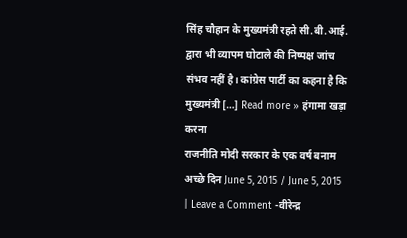सिंह चौहान के मुख्यमंत्री रहते सी.बी.आई. द्वारा भी व्यापम घोटाले की निष्पक्ष जांच संभव नहीं है। कांग्रेस पार्टी का कहना है कि मुख्यमंत्री […] Read more » हंगामा खड़ा करना
राजनीति मोदी सरकार के एक वर्ष बनाम अच्छे दिन June 5, 2015 / June 5, 2015 | Leave a Comment -वीरेन्द्र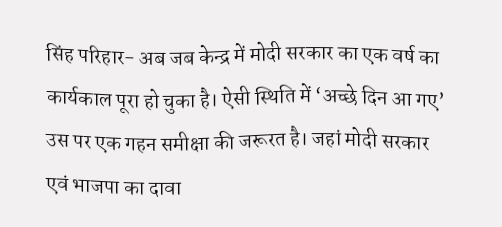सिंह परिहार- अब जब केन्द्र में मोदी सरकार का एक वर्ष का कार्यकाल पूरा हो चुका है। ऐसी स्थिति में ‘अच्छे दिन आ गए’ उस पर एक गहन समीक्षा की जरूरत है। जहां मोदी सरकार एवं भाजपा का दावा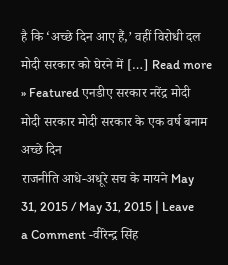है कि ‘अच्छे दिन आए हैं,’ वहीं विरोधी दल मोदी सरकार को घेरने में […] Read more » Featured एनडीए सरकार नरेंद्र मोदी मोदी सरकार मोदी सरकार के एक वर्ष बनाम अच्छे दिन
राजनीति आधे-अधूरे सच के मायने May 31, 2015 / May 31, 2015 | Leave a Comment -वीरेन्द्र सिंह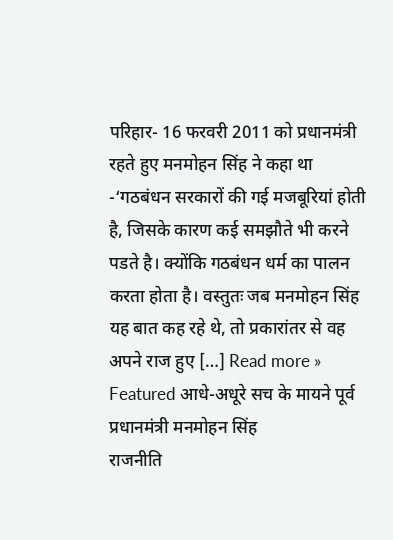परिहार- 16 फरवरी 2011 को प्रधानमंत्री रहते हुए मनमोहन सिंह ने कहा था -‘गठबंधन सरकारों की गई मजबूरियां होती है, जिसके कारण कई समझौते भी करने पडते है। क्योंकि गठबंधन धर्म का पालन करता होता है। वस्तुतः जब मनमोहन सिंह यह बात कह रहे थे, तो प्रकारांतर से वह अपने राज हुए […] Read more » Featured आधे-अधूरे सच के मायने पूर्व प्रधानमंत्री मनमोहन सिंह
राजनीति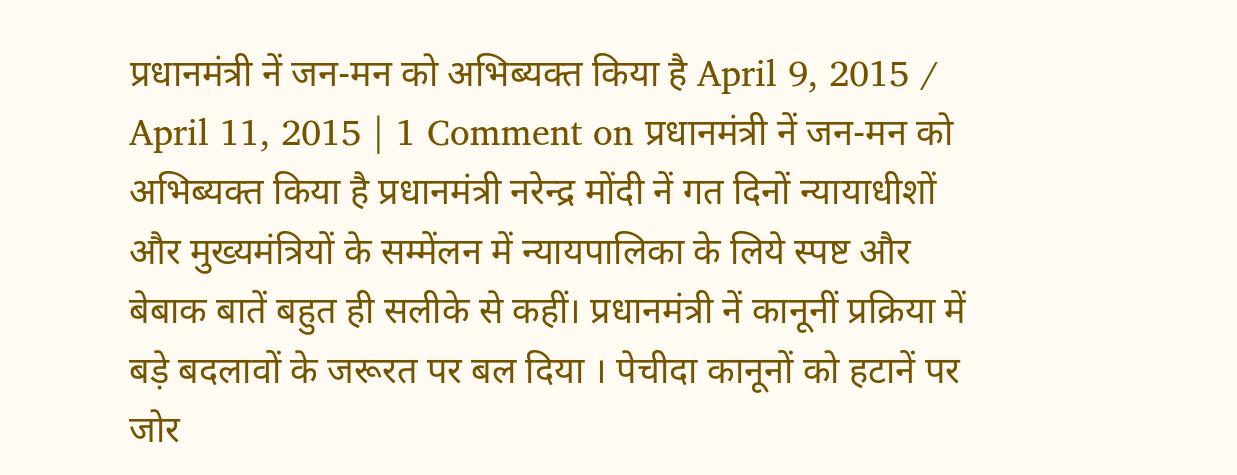प्रधानमंत्री नें जन-मन को अभिब्यक्त किया है April 9, 2015 / April 11, 2015 | 1 Comment on प्रधानमंत्री नें जन-मन को अभिब्यक्त किया है प्रधानमंत्री नरेन्द्र मोंदी नें गत दिनों न्यायाधीशों और मुख्यमंत्रियों के सम्मेंलन में न्यायपालिका के लिये स्पष्ट और बेबाक बातें बहुत ही सलीके से कहीं। प्रधानमंत्री नें कानूनीं प्रक्रिया में बड़े बदलावों के जरूरत पर बल दिया । पेचीदा कानूनों को हटानें पर जोर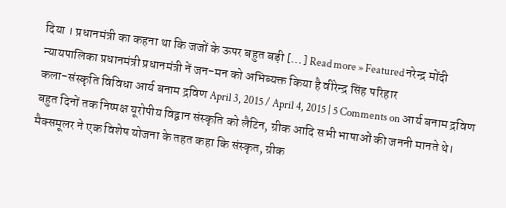दिया । प्रधानमंत्री का कहना था कि जजों के ऊपर बहुत बड़ी […] Read more » Featured नरेन्द्र मोंदी न्यायपालिका प्रधानमंत्री प्रधानमंत्री नें जन-मन को अभिब्यक्त किया है वीरेन्द्र सिंह परिहार
कला-संस्कृति विविधा आर्य बनाम द्रविण April 3, 2015 / April 4, 2015 | 5 Comments on आर्य बनाम द्रविण बहुत दिनों तक निष्पक्ष यूरोपीय विद्वान संस्कृति को लैटिन, ग्रीक आदि सभी भाषाओं की जननी मानते थे। मैक्समूलर ने एक विशेष योजना के तहत कहा कि संस्कृत, ग्रीक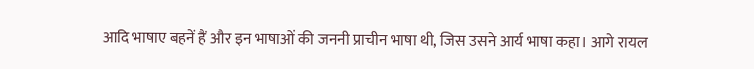आदि भाषाए बहनें हैं और इन भाषाओं की जननी प्राचीन भाषा थी, जिस उसने आर्य भाषा कहा। आगे रायल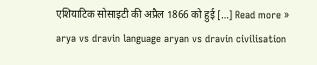एशियाटिक सोसाइटी की अप्रैल 1866 को हुई […] Read more » arya vs dravin language aryan vs dravin civilisation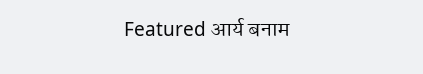Featured आर्य बनाम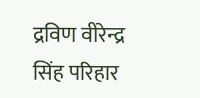द्रविण वीरेन्द्र सिंह परिहार